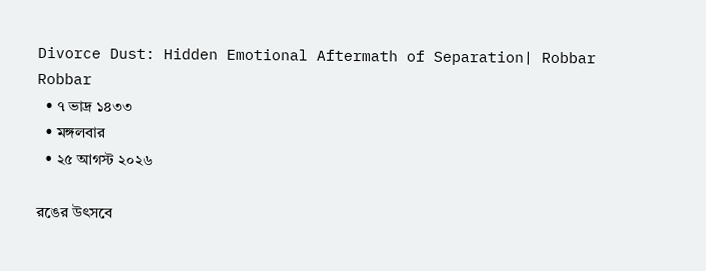Divorce Dust: Hidden Emotional Aftermath of Separation| Robbar
Robbar
  • ৭ ভাদ্র ১৪৩৩
  • মঙ্গলবার
  • ২৫ আগস্ট ২০২৬

রঙের উৎসবে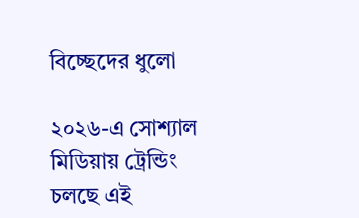বিচ্ছেদের ধুলো

২০২৬-এ সোশ্যাল মিডিয়ায় ট্রেন্ডিং চলছে এই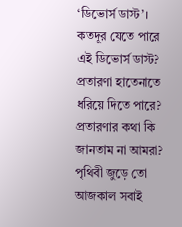‘ডিভোর্স ডাস্ট’। কতদূর যেতে পারে এই ডিভোর্স ডাস্ট? প্রতারণা হাতেনাতে ধরিয়ে দিতে পারে? প্রতারণার কথা কি জানতাম না আমরা? পৃথিবী জুড়ে তো আজকাল সবাই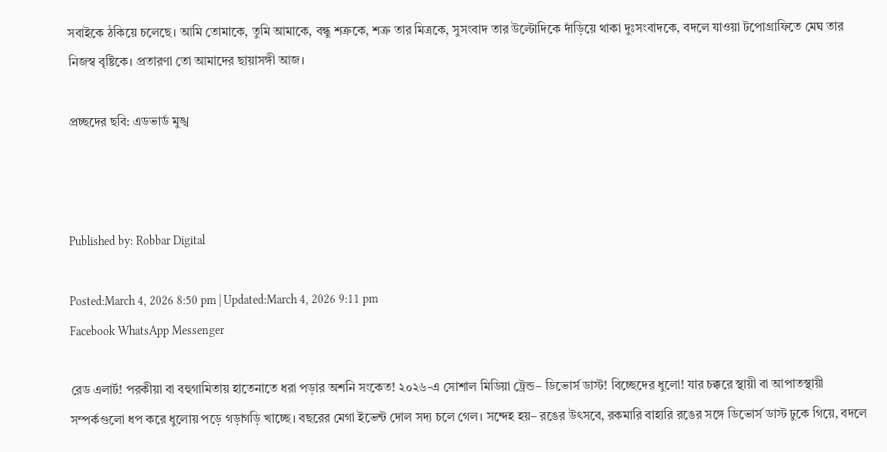সবাইকে ঠকিয়ে চলেছে। আমি তোমাকে, তুমি আমাকে, বন্ধু শত্রুকে, শত্রু তার মিত্রকে, সুসংবাদ তার উল্টোদিকে দাঁড়িয়ে থাকা দুঃসংবাদকে, বদলে যাওয়া টপোগ্রাফিতে মেঘ তার নিজস্ব বৃষ্টিকে। প্রতারণা তো আমাদের ছায়াসঙ্গী আজ।

প্রচ্ছদের ছবি: এডভার্ড মুঙ্খ



Published by: Robbar Digital

Posted:March 4, 2026 8:50 pm | Updated:March 4, 2026 9:11 pm
Facebook WhatsApp Messenger

রেড এলার্ট! পরকীয়া বা বহুগামিতায় হাতেনাতে ধরা পড়ার অশনি সংকেত! ২০২৬-এ সোশাল মিডিয়া ট্রেন্ড– ডিভোর্স ডাস্ট! বিচ্ছেদের ধুলো! যার চক্করে স্থায়ী বা আপাতস্থায়ী সম্পর্কগুলো ধপ করে ধুলোয় পড়ে গড়াগড়ি খাচ্ছে। বছরের মেগা ইভেন্ট দোল সদ্য চলে গেল। সন্দেহ হয়– রঙের উৎসবে, রকমারি বাহারি রঙের সঙ্গে ডিভোর্স ডাস্ট ঢুকে গিয়ে, বদলে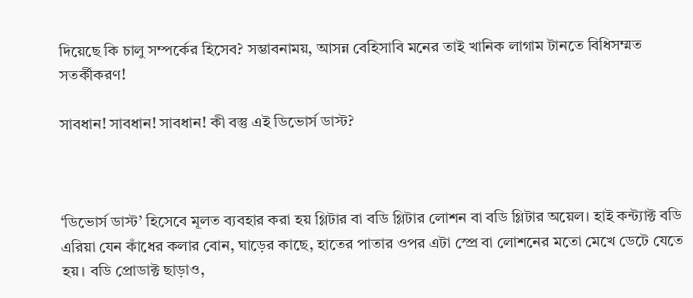দিয়েছে কি চালু সম্পর্কের হিসেব? সম্ভাবনাময়, আসন্ন বেহিসাবি মনের তাই খানিক লাগাম টানতে বিধিসম্মত সতর্কীকরণ!

সাবধান! সাবধান! সাবধান! কী বস্তু এই ডিভোর্স ডাস্ট?



‘ডিভোর্স ডাস্ট’ হিসেবে মূলত ব্যবহার করা হয় গ্লিটার বা বডি গ্লিটার লোশন বা বডি গ্লিটার অয়েল। হাই কন্ট্যাক্ট বডি এরিয়া যেন কাঁধের কলার বোন, ঘাড়ের কাছে, হাতের পাতার ওপর এটা স্প্রে বা লোশনের মতো মেখে ডেটে যেতে হয়। বডি প্রোডাক্ট ছাড়াও,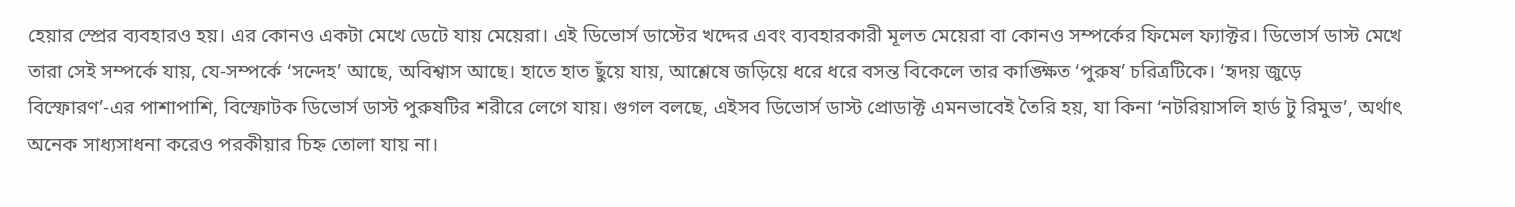হেয়ার স্প্রের ব্যবহারও হয়। এর কোনও একটা মেখে ডেটে যায় মেয়েরা। এই ডিভোর্স ডাস্টের খদ্দের এবং ব্যবহারকারী মূলত মেয়েরা বা কোনও সম্পর্কের ফিমেল ফ্যাক্টর। ডিভোর্স ডাস্ট মেখে তারা সেই সম্পর্কে যায়, যে-সম্পর্কে ‘সন্দেহ’ আছে, অবিশ্বাস আছে। হাতে হাত ছুঁয়ে যায়, আশ্লেষে জড়িয়ে ধরে ধরে বসন্ত বিকেলে তার কাঙ্ক্ষিত ‘পুরুষ’ চরিত্রটিকে। ‘হৃদয় জুড়ে বিস্ফোরণ’-এর পাশাপাশি, বিস্ফোটক ডিভোর্স ডাস্ট পুরুষটির শরীরে লেগে যায়। গুগল বলছে, এইসব ডিভোর্স ডাস্ট প্রোডাক্ট এমনভাবেই তৈরি হয়, যা কিনা ‘নটরিয়াসলি হার্ড টু রিমুভ’, অর্থাৎ অনেক সাধ্যসাধনা করেও পরকীয়ার চিহ্ন তোলা যায় না।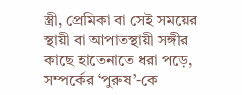স্ত্রী, প্রেমিকা বা সেই সময়ের স্থায়ী বা আপাতস্থায়ী সঙ্গীর কাছে হাতেনাতে ধরা পড়ে, সম্পর্কের ‘পুরুষ’-কে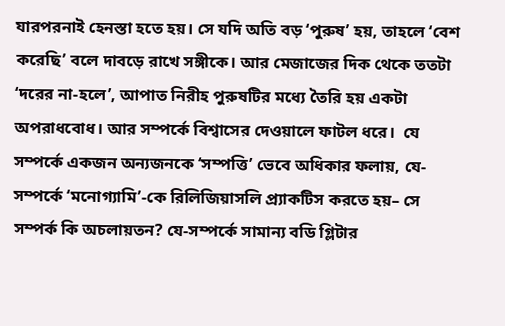যারপরনাই হেনস্তা হতে হয়। সে যদি অতি বড় ‘পুরুষ’ হয়, তাহলে ‘বেশ করেছি’ বলে দাবড়ে রাখে সঙ্গীকে। আর মেজাজের দিক থেকে ততটা ‘দরের না-হলে’, আপাত নিরীহ পুরুষটির মধ্যে তৈরি হয় একটা অপরাধবোধ। আর সম্পর্কে বিশ্বাসের দেওয়ালে ফাটল ধরে।  যে সম্পর্কে একজন অন্যজনকে ‘সম্পত্তি’ ভেবে অধিকার ফলায়, যে-সম্পর্কে ‘মনোগ্যামি’-কে রিলিজিয়াসলি প্র্যাকটিস করতে হয়– সে সম্পর্ক কি অচলায়তন? যে-সম্পর্কে সামান্য বডি গ্লিটার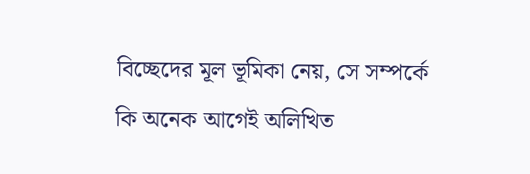বিচ্ছেদের মূল ভূমিকা নেয়, সে সম্পর্কে কি অনেক আগেই অলিখিত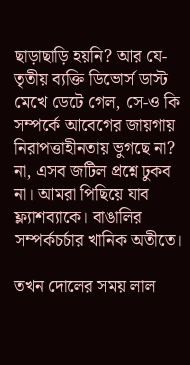ছাড়াছাড়ি হয়নি? আর যে-তৃতীয় ব্যক্তি ডিভোর্স ডাস্ট মেখে ডেটে গেল, সে-ও কি সম্পর্কে আবেগের জায়গায় নিরাপত্তাহীনতায় ভুগছে না? না, এসব জটিল প্রশ্নে ঢুকব না। আমরা পিছিয়ে যাব ফ্ল্যাশব্যাকে। বাঙালির সম্পর্কচর্চার খানিক অতীতে।

তখন দোলের সময় লাল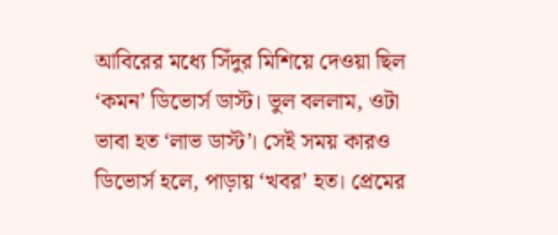আবিরের মধ্যে সিঁদুর মিশিয়ে দেওয়া ছিল ‘কমন’ ডিভোর্স ডাস্ট। ভুল বললাম, ওটা ভাবা হত ‘লাভ ডাস্ট’। সেই সময় কারও ডিভোর্স হলে, পাড়ায় ‘খবর’ হত। প্রেমের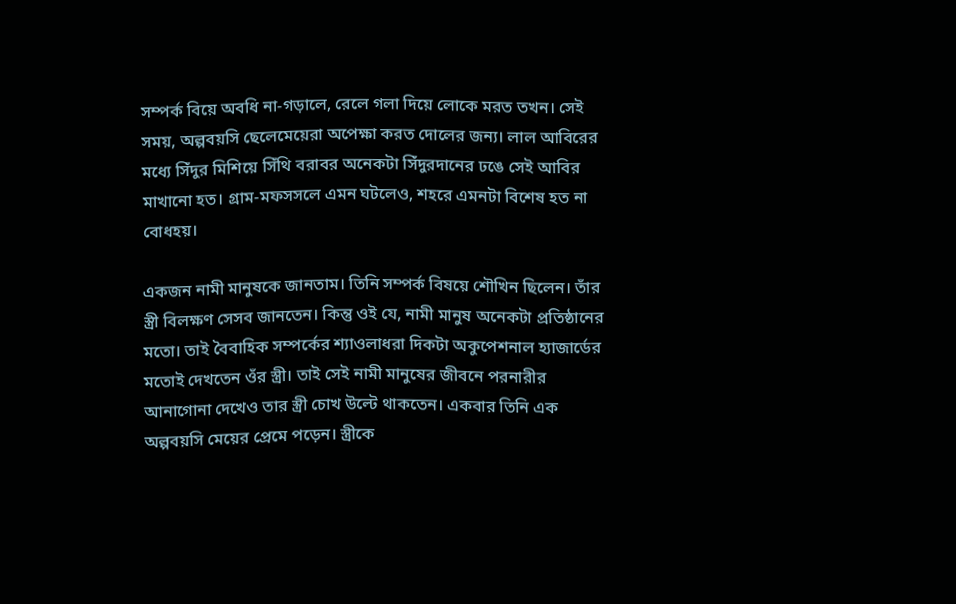সম্পর্ক বিয়ে অবধি না-গড়ালে, রেলে গলা দিয়ে লোকে মরত তখন। সেই সময়, অল্পবয়সি ছেলেমেয়েরা অপেক্ষা করত দোলের জন্য। লাল আবিরের মধ্যে সিঁদুর মিশিয়ে সিঁথি বরাবর অনেকটা সিঁদুরদানের ঢঙে সেই আবির মাখানো হত। গ্রাম-মফসসলে এমন ঘটলেও, শহরে এমনটা বিশেষ হত না বোধহয়।

একজন নামী মানুষকে জানতাম। তিনি সম্পর্ক বিষয়ে শৌখিন ছিলেন। তাঁর স্ত্রী বিলক্ষণ সেসব জানতেন। কিন্তু ওই যে, নামী মানুষ অনেকটা প্রতিষ্ঠানের মতো। তাই বৈবাহিক সম্পর্কের শ্যাওলাধরা দিকটা অকুপেশনাল হ্যাজার্ডের মতোই দেখতেন ওঁর স্ত্রী। তাই সেই নামী মানুষের জীবনে পরনারীর আনাগোনা দেখেও তার স্ত্রী চোখ উল্টে থাকতেন। একবার তিনি এক অল্পবয়সি মেয়ের প্রেমে পড়েন। স্ত্রীকে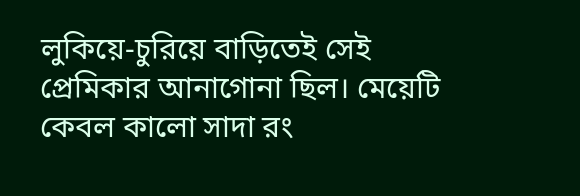লুকিয়ে-চুরিয়ে বাড়িতেই সেই প্রেমিকার আনাগোনা ছিল। মেয়েটি কেবল কালো সাদা রং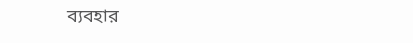ব্যবহার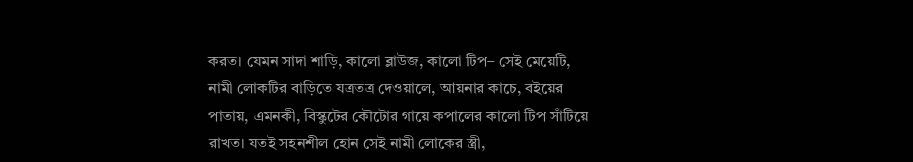করত। যেমন সাদা শাড়ি, কালো ব্লাউজ, কালো টিপ– সেই মেয়েটি, নামী লোকটির বাড়িতে যত্রতত্র দেওয়ালে, আয়নার কাচে, বইয়ের পাতায়, এমনকী, বিস্কুটের কৌটোর গায়ে কপালের কালো টিপ সাঁটিয়ে রাখত। যতই সহনশীল হোন সেই নামী লোকের স্ত্রী,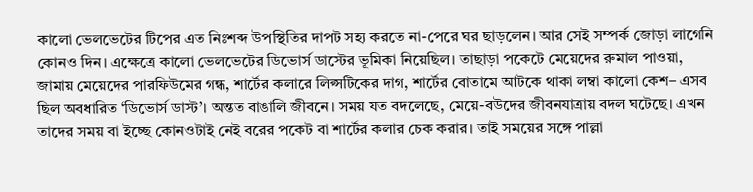কালো ভেলভেটের টিপের এত নিঃশব্দ উপস্থিতির দাপট সহ্য করতে না-পেরে ঘর ছাড়লেন। আর সেই সম্পর্ক জোড়া লাগেনি কোনও দিন। এক্ষেত্রে কালো ভেলভেটের ডিভোর্স ডাস্টের ভূমিকা নিয়েছিল। তাছাড়া পকেটে মেয়েদের রুমাল পাওয়া, জামায় মেয়েদের পারফিউমের গন্ধ, শার্টের কলারে লিপ্সটিকের দাগ, শার্টের বোতামে আটকে থাকা লম্বা কালো কেশ– এসব ছিল অবধারিত ‘ডিভোর্স ডাস্ট’। অন্তত বাঙালি জীবনে। সময় যত বদলেছে, মেয়ে-বউদের জীবনযাত্রায় বদল ঘটেছে। এখন তাদের সময় বা ইচ্ছে কোনওটাই নেই বরের পকেট বা শার্টের কলার চেক করার। তাই সময়ের সঙ্গে পাল্লা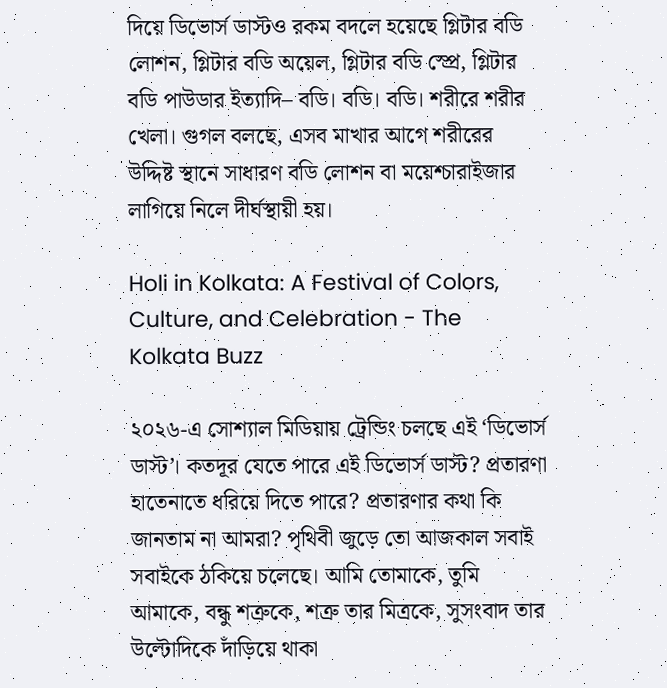দিয়ে ডিভোর্স ডাস্টও রকম বদলে হয়েছে গ্লিটার বডি লোশন, গ্লিটার বডি অয়েল, গ্লিটার বডি স্প্রে, গ্লিটার বডি পাউডার ইত্যাদি– বডি। বডি। বডি। শরীরে শরীর খেলা। গুগল বলছে, এসব মাখার আগে শরীরের উদ্দিষ্ট স্থানে সাধারণ বডি লোশন বা ময়েশ্চারাইজার লাগিয়ে নিলে দীর্ঘস্থায়ী হয়।

Holi in Kolkata: A Festival of Colors, Culture, and Celebration - The Kolkata Buzz

২০২৬-এ সোশ্যাল মিডিয়ায় ট্রেন্ডিং চলছে এই ‘ডিভোর্স ডাস্ট’। কতদূর যেতে পারে এই ডিভোর্স ডাস্ট? প্রতারণা হাতেনাতে ধরিয়ে দিতে পারে? প্রতারণার কথা কি জানতাম না আমরা? পৃথিবী জুড়ে তো আজকাল সবাই সবাইকে ঠকিয়ে চলেছে। আমি তোমাকে, তুমি আমাকে, বন্ধু শত্রুকে, শত্রু তার মিত্রকে, সুসংবাদ তার উল্টোদিকে দাঁড়িয়ে থাকা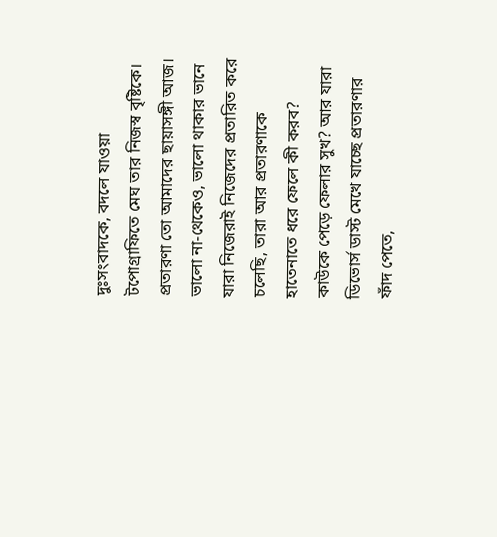দুঃসংবাদকে, বদলে যাওয়া টপোগ্রাফিতে মেঘ তার নিজস্ব বৃষ্টিকে। প্রতারণা তো আমাদের ছায়াসঙ্গী আজ। ভালো না-থেকেও, ভালো থাকার ভানে যারা নিজেরাই নিজেদের প্রতারিত করে চলেছি, তারা আর প্রতারণাকে হাতেনাতে ধরে ফেলে কী করব? কাউকে পেড়ে ফেলার সুখ? আর যারা ডিভোর্স ডাস্ট মেখে যাচ্ছে প্রতারণার ফাঁদ পেতে,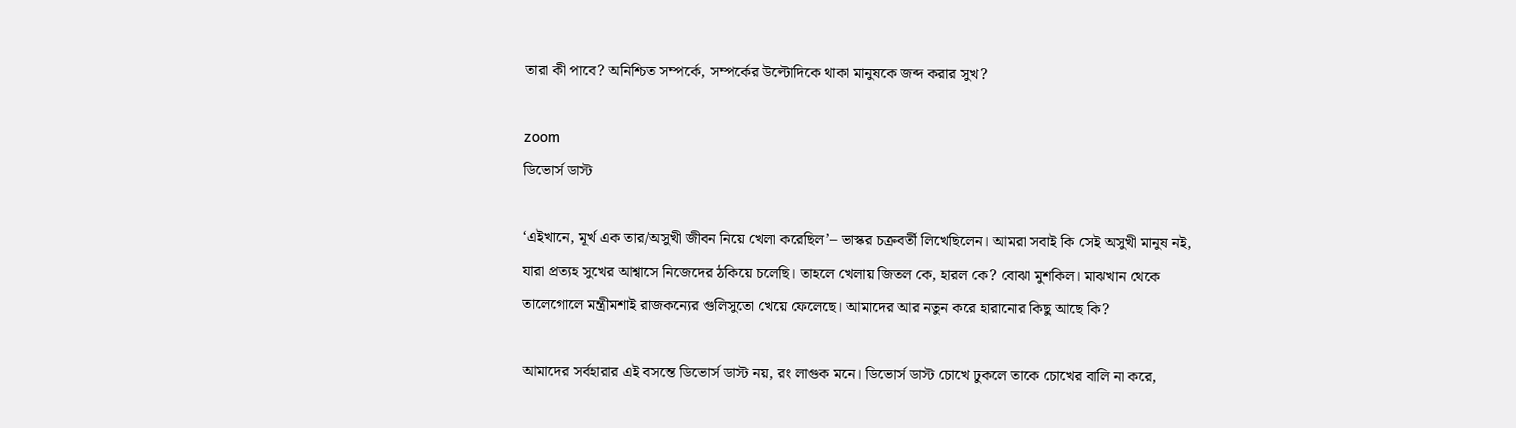তারা কী পাবে? অনিশ্চিত সম্পর্কে, সম্পর্কের উল্টোদিকে থাকা মানুষকে জব্দ করার সুখ?

zoom
ডিভোর্স ডাস্ট

‘এইখানে, মূর্খ এক তার/অসুখী জীবন নিয়ে খেলা করেছিল’– ভাস্কর চক্রবর্তী লিখেছিলেন। আমরা সবাই কি সেই অসুখী মানুষ নই, যারা প্রত্যহ সুখের আশ্বাসে নিজেদের ঠকিয়ে চলেছি। তাহলে খেলায় জিতল কে, হারল কে? বোঝা মুশকিল। মাঝখান থেকে তালেগোলে মন্ত্রীমশাই রাজকন্যের গুলিসুতো খেয়ে ফেলেছে। আমাদের আর নতুন করে হারানোর কিছু আছে কি?

আমাদের সর্বহারার এই বসন্তে ডিভোর্স ডাস্ট নয়, রং লাগুক মনে। ডিভোর্স ডাস্ট চোখে ঢুকলে তাকে চোখের বালি না করে,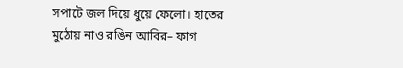সপাটে জল দিয়ে ধুয়ে ফেলো। হাতের মুঠোয় নাও রঙিন আবির– ফাগ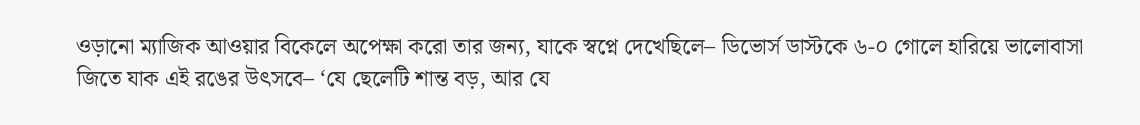ওড়ানো ম্যাজিক আওয়ার বিকেলে অপেক্ষা করো তার জন্য, যাকে স্বপ্নে দেখেছিলে– ডিভোর্স ডাস্টকে ৬-০ গোলে হারিয়ে ভালোবাসা জিতে যাক এই রঙের উৎসবে– ‘যে ছেলেটি শান্ত বড়, আর যে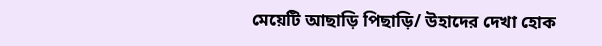মেয়েটি আছাড়ি পিছাড়ি/ উহাদের দেখা হোক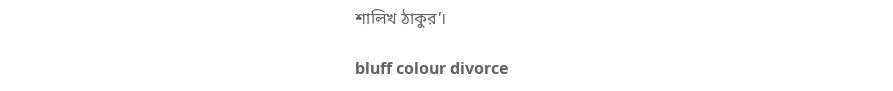শালিখ ঠাকুর’।

bluff colour divorce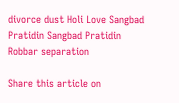divorce dust Holi Love Sangbad Pratidin Sangbad Pratidin Robbar separation

Share this article on